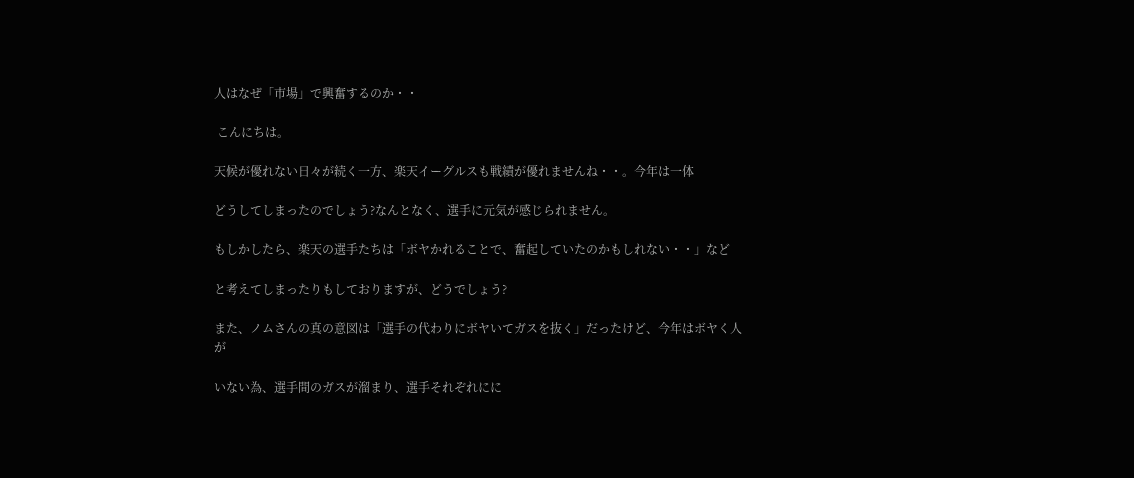人はなぜ「市場」で興奮するのか・・

 こんにちは。

天候が優れない日々が続く一方、楽天イーグルスも戦績が優れませんね・・。今年は一体

どうしてしまったのでしょう?なんとなく、選手に元気が感じられません。

もしかしたら、楽天の選手たちは「ボヤかれることで、奮起していたのかもしれない・・」など

と考えてしまったりもしておりますが、どうでしょう?

また、ノムさんの真の意図は「選手の代わりにボヤいてガスを抜く」だったけど、今年はボヤく人が

いない為、選手間のガスが溜まり、選手それぞれにに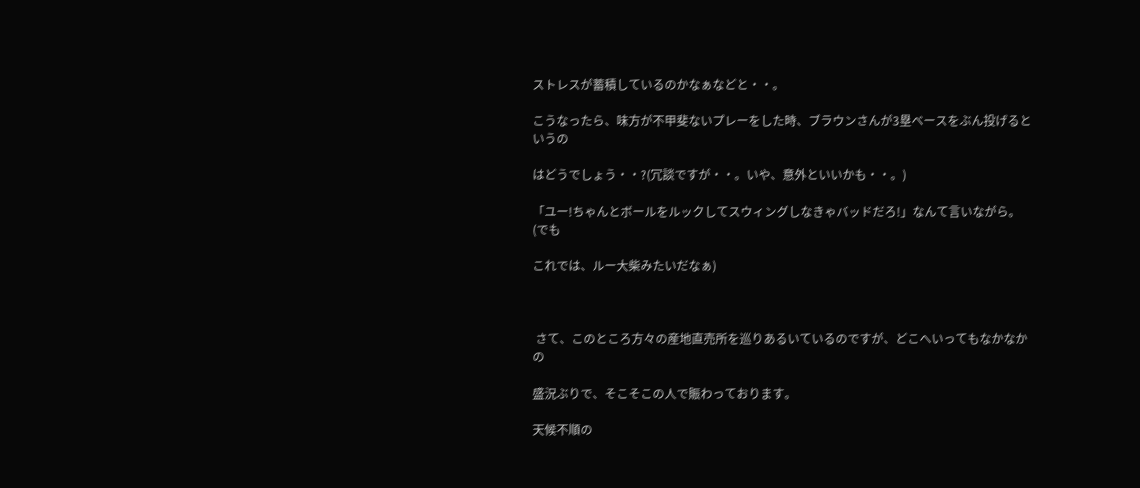ストレスが蓄積しているのかなぁなどと・・。

こうなったら、味方が不甲斐ないプレーをした時、ブラウンさんが3塁ベースをぶん投げるというの

はどうでしょう・・?(冗談ですが・・。いや、意外といいかも・・。)

「ユー!ちゃんとボールをルックしてスウィングしなきゃバッドだろ!」なんて言いながら。(でも

これでは、ルー大柴みたいだなぁ)



 さて、このところ方々の産地直売所を巡りあるいているのですが、どこへいってもなかなかの

盛況ぶりで、そこそこの人で賑わっております。

天候不順の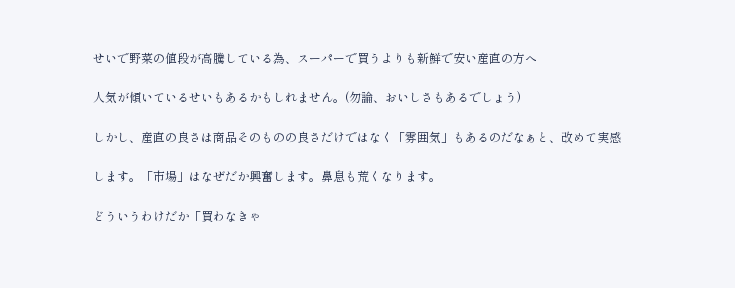せいで野菜の値段が高騰している為、スーパーで買うよりも新鮮で安い産直の方へ

人気が傾いているせいもあるかもしれません。(勿論、おいしさもあるでしょう)

しかし、産直の良さは商品そのものの良さだけではなく「雰囲気」もあるのだなぁと、改めて実感

します。「市場」はなぜだか興奮します。鼻息も荒くなります。

どういうわけだか「買わなきゃ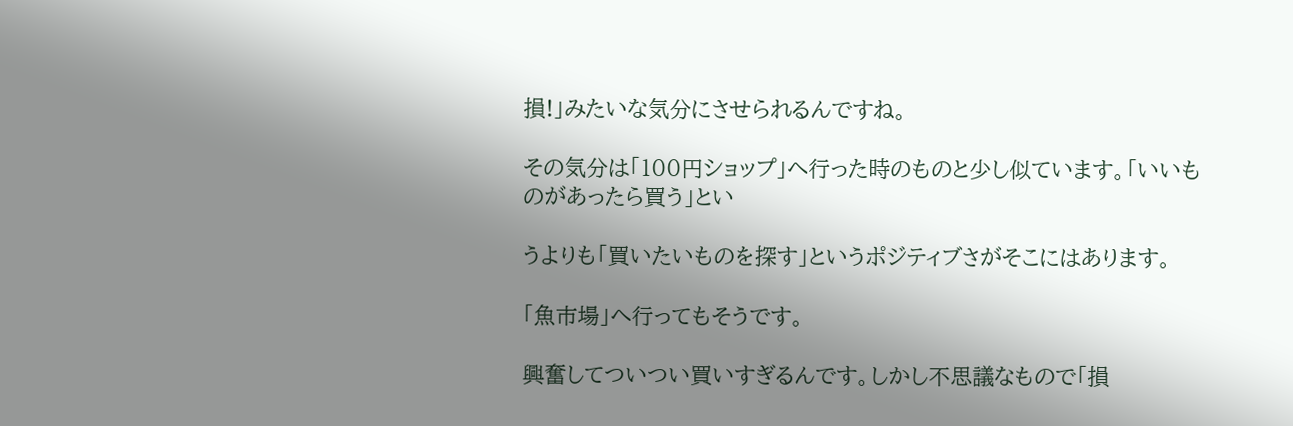損!」みたいな気分にさせられるんですね。

その気分は「100円ショップ」へ行った時のものと少し似ています。「いいものがあったら買う」とい

うよりも「買いたいものを探す」というポジティブさがそこにはあります。

「魚市場」へ行ってもそうです。

興奮してついつい買いすぎるんです。しかし不思議なもので「損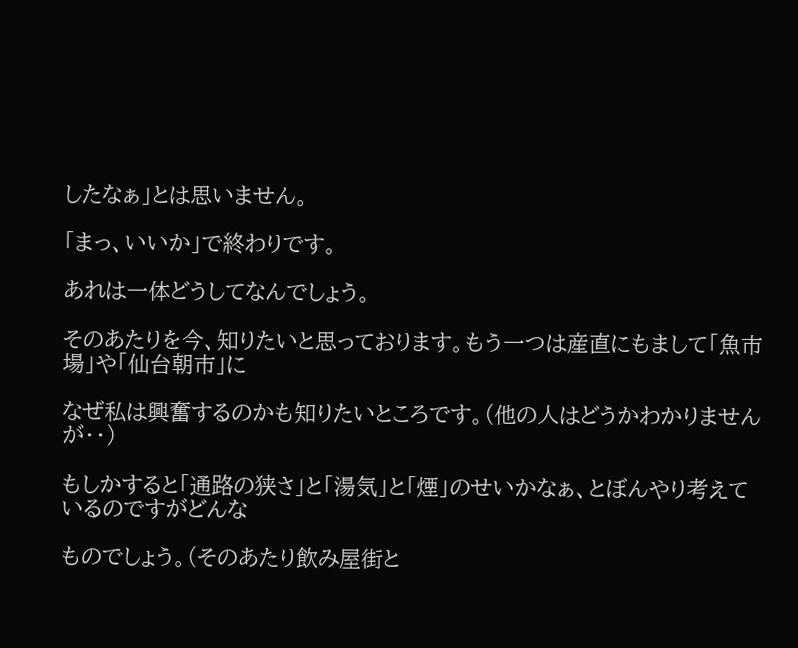したなぁ」とは思いません。

「まっ、いいか」で終わりです。

あれは一体どうしてなんでしょう。

そのあたりを今、知りたいと思っております。もう一つは産直にもまして「魚市場」や「仙台朝市」に

なぜ私は興奮するのかも知りたいところです。(他の人はどうかわかりませんが・・)

もしかすると「通路の狭さ」と「湯気」と「煙」のせいかなぁ、とぼんやり考えているのですがどんな

ものでしょう。(そのあたり飲み屋街と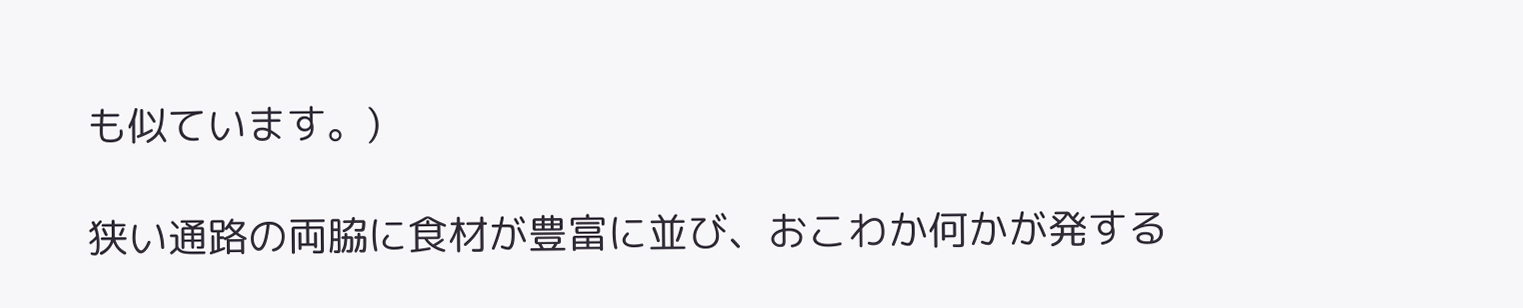も似ています。)

狭い通路の両脇に食材が豊富に並び、おこわか何かが発する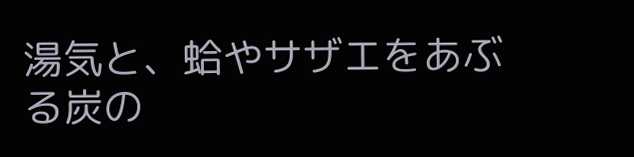湯気と、蛤やサザエをあぶる炭の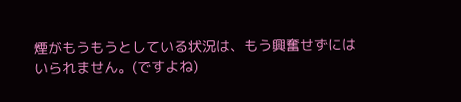煙がもうもうとしている状況は、もう興奮せずにはいられません。(ですよね)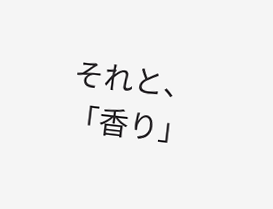それと、「香り」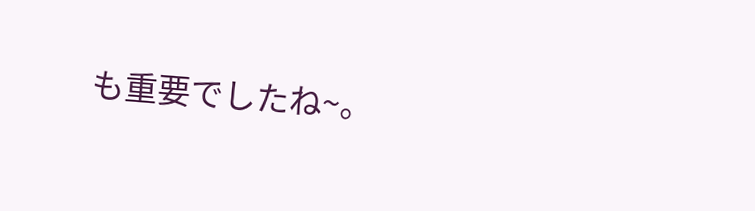も重要でしたね~。